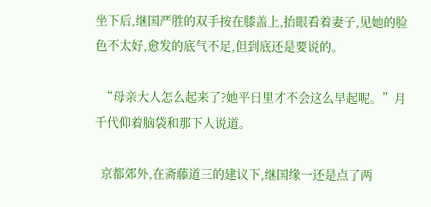坐下后,继国严胜的双手按在膝盖上,抬眼看着妻子,见她的脸色不太好,愈发的底气不足,但到底还是要说的。

  “母亲大人怎么起来了?她平日里才不会这么早起呢。”月千代仰着脑袋和那下人说道。

  京都郊外,在斋藤道三的建议下,继国缘一还是点了两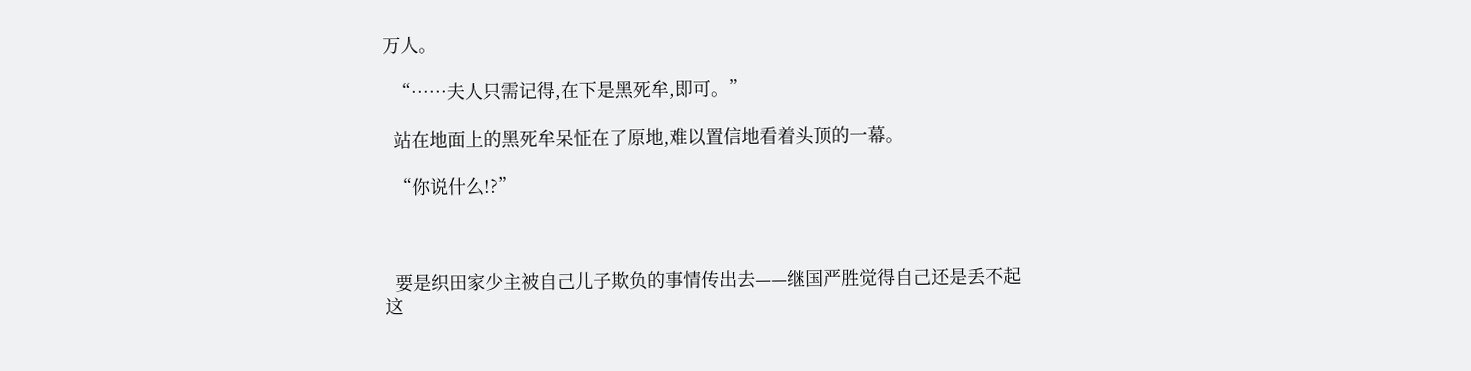万人。

  “……夫人只需记得,在下是黑死牟,即可。”

  站在地面上的黑死牟呆怔在了原地,难以置信地看着头顶的一幕。

  “你说什么!?”



  要是织田家少主被自己儿子欺负的事情传出去——继国严胜觉得自己还是丢不起这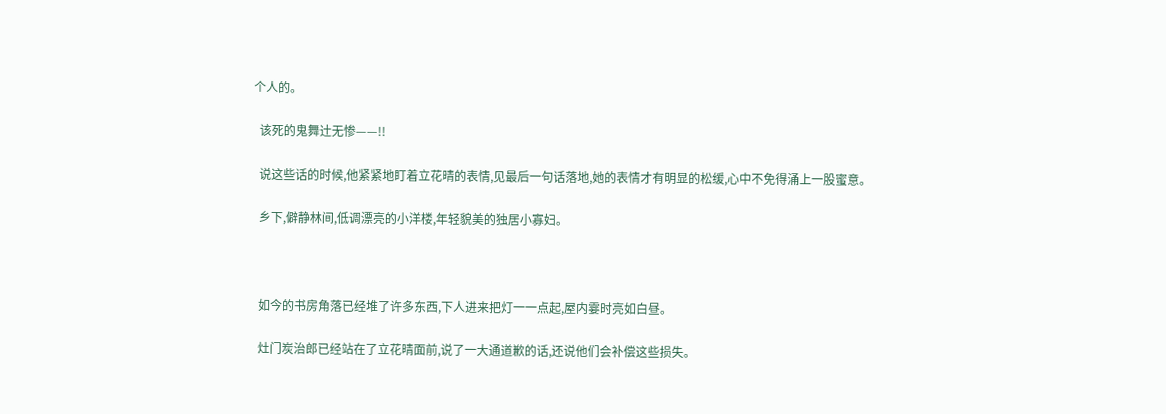个人的。

  该死的鬼舞辻无惨——!!

  说这些话的时候,他紧紧地盯着立花晴的表情,见最后一句话落地,她的表情才有明显的松缓,心中不免得涌上一股蜜意。

  乡下,僻静林间,低调漂亮的小洋楼,年轻貌美的独居小寡妇。



  如今的书房角落已经堆了许多东西,下人进来把灯一一点起,屋内霎时亮如白昼。

  灶门炭治郎已经站在了立花晴面前,说了一大通道歉的话,还说他们会补偿这些损失。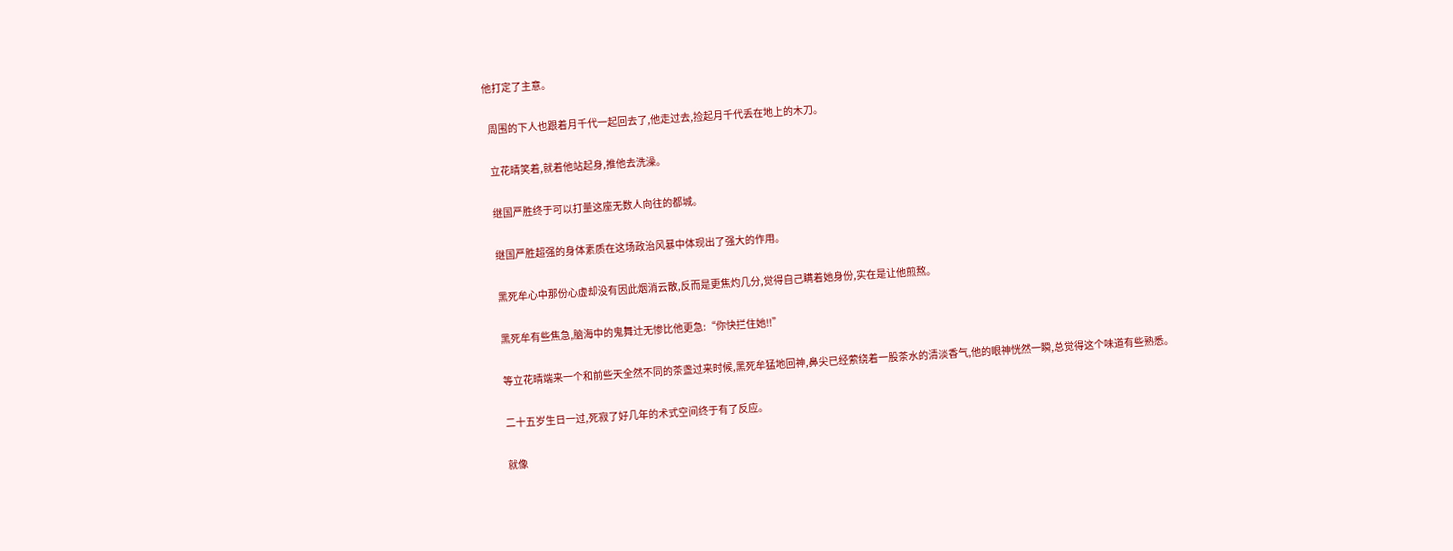他打定了主意。

  周围的下人也跟着月千代一起回去了,他走过去,捡起月千代丢在地上的木刀。

  立花晴笑着,就着他站起身,推他去洗澡。

  继国严胜终于可以打量这座无数人向往的都城。

  继国严胜超强的身体素质在这场政治风暴中体现出了强大的作用。

  黑死牟心中那份心虚却没有因此烟消云散,反而是更焦灼几分,觉得自己瞒着她身份,实在是让他煎熬。

  黑死牟有些焦急,脑海中的鬼舞辻无惨比他更急:“你快拦住她!!”

  等立花晴端来一个和前些天全然不同的茶盏过来时候,黑死牟猛地回神,鼻尖已经萦绕着一股茶水的清淡香气,他的眼神恍然一瞬,总觉得这个味道有些熟悉。

  二十五岁生日一过,死寂了好几年的术式空间终于有了反应。

  就像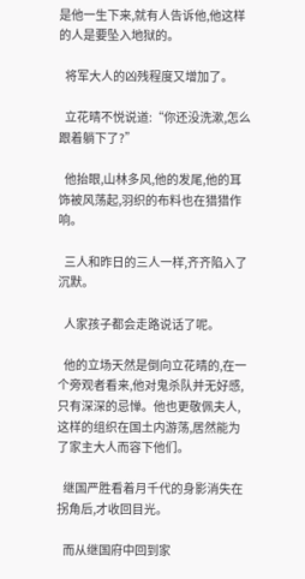是他一生下来,就有人告诉他,他这样的人是要坠入地狱的。

  将军大人的凶残程度又增加了。

  立花晴不悦说道:“你还没洗漱,怎么跟着躺下了?”

  他抬眼,山林多风,他的发尾,他的耳饰被风荡起,羽织的布料也在猎猎作响。

  三人和昨日的三人一样,齐齐陷入了沉默。

  人家孩子都会走路说话了呢。

  他的立场天然是倒向立花晴的,在一个旁观者看来,他对鬼杀队并无好感,只有深深的忌惮。他也更敬佩夫人,这样的组织在国土内游荡,居然能为了家主大人而容下他们。

  继国严胜看着月千代的身影消失在拐角后,才收回目光。

  而从继国府中回到家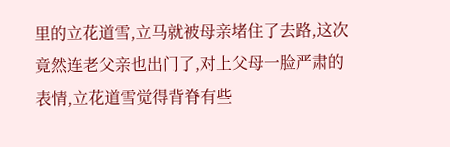里的立花道雪,立马就被母亲堵住了去路,这次竟然连老父亲也出门了,对上父母一脸严肃的表情,立花道雪觉得背脊有些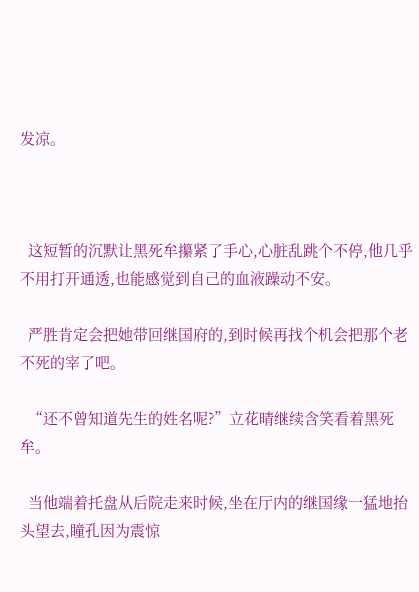发凉。



  这短暂的沉默让黑死牟攥紧了手心,心脏乱跳个不停,他几乎不用打开通透,也能感觉到自己的血液躁动不安。

  严胜肯定会把她带回继国府的,到时候再找个机会把那个老不死的宰了吧。

  “还不曾知道先生的姓名呢?”立花晴继续含笑看着黑死牟。

  当他端着托盘从后院走来时候,坐在厅内的继国缘一猛地抬头望去,瞳孔因为震惊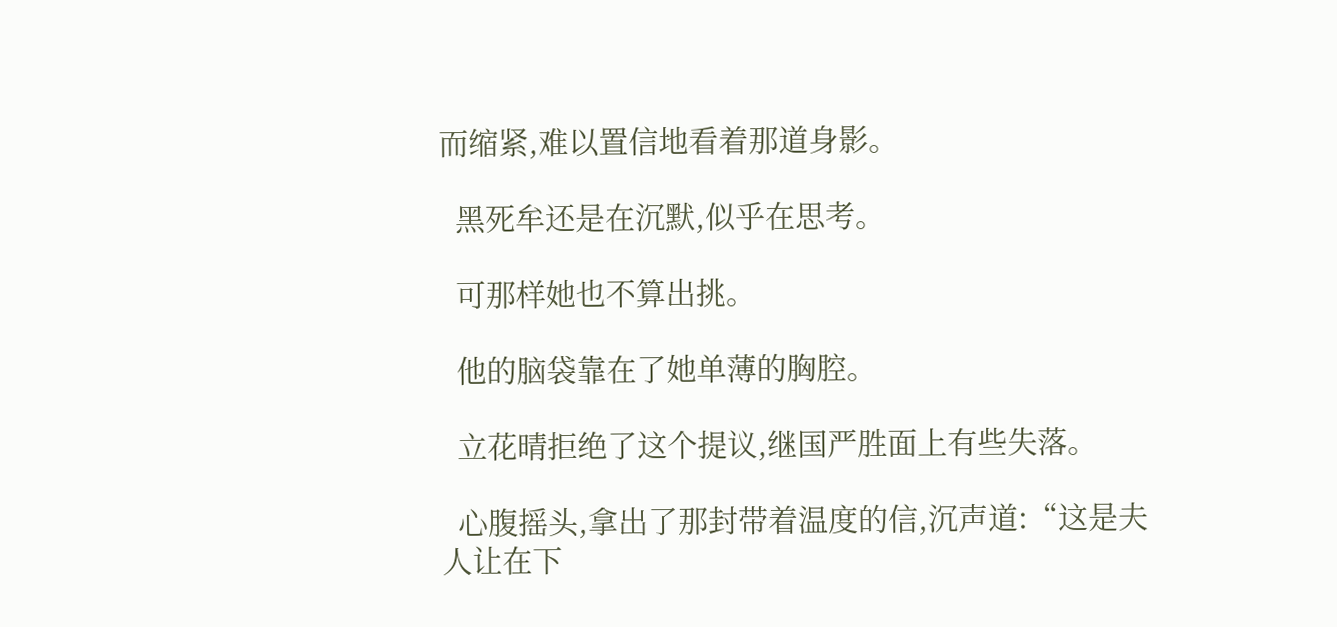而缩紧,难以置信地看着那道身影。

  黑死牟还是在沉默,似乎在思考。

  可那样她也不算出挑。

  他的脑袋靠在了她单薄的胸腔。

  立花晴拒绝了这个提议,继国严胜面上有些失落。

  心腹摇头,拿出了那封带着温度的信,沉声道:“这是夫人让在下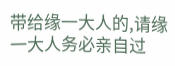带给缘一大人的,请缘一大人务必亲自过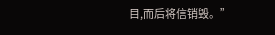目,而后将信销毁。”